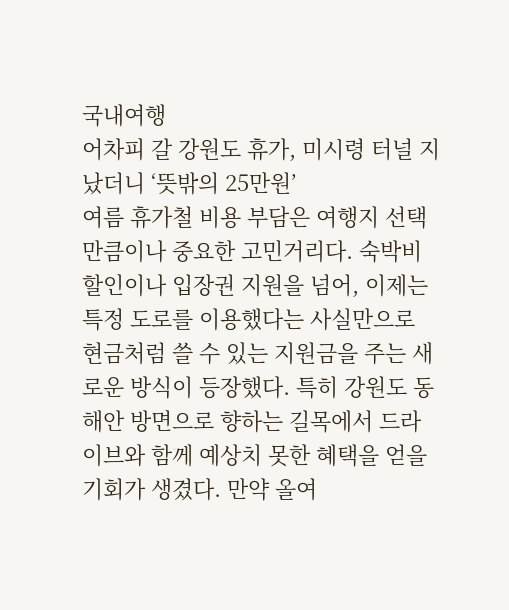국내여행
어차피 갈 강원도 휴가, 미시령 터널 지났더니 ‘뜻밖의 25만원’
여름 휴가철 비용 부담은 여행지 선택만큼이나 중요한 고민거리다. 숙박비 할인이나 입장권 지원을 넘어, 이제는 특정 도로를 이용했다는 사실만으로 현금처럼 쓸 수 있는 지원금을 주는 새로운 방식이 등장했다. 특히 강원도 동해안 방면으로 향하는 길목에서 드라이브와 함께 예상치 못한 혜택을 얻을 기회가 생겼다. 만약 올여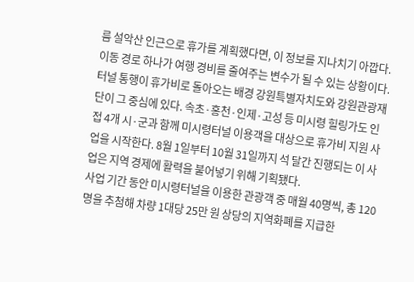름 설악산 인근으로 휴가를 계획했다면, 이 정보를 지나치기 아깝다. 이동 경로 하나가 여행 경비를 줄여주는 변수가 될 수 있는 상황이다.
터널 통행이 휴가비로 돌아오는 배경 강원특별자치도와 강원관광재단이 그 중심에 있다. 속초·홍천·인제·고성 등 미시령 힐링가도 인접 4개 시·군과 함께 미시령터널 이용객을 대상으로 휴가비 지원 사업을 시작한다. 8월 1일부터 10월 31일까지 석 달간 진행되는 이 사업은 지역 경제에 활력을 불어넣기 위해 기획됐다.
사업 기간 동안 미시령터널을 이용한 관광객 중 매월 40명씩, 총 120명을 추첨해 차량 1대당 25만 원 상당의 지역화폐를 지급한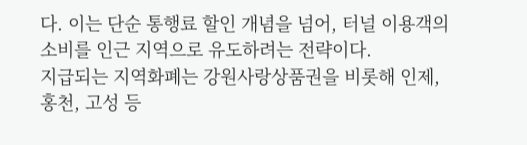다. 이는 단순 통행료 할인 개념을 넘어, 터널 이용객의 소비를 인근 지역으로 유도하려는 전략이다.
지급되는 지역화폐는 강원사랑상품권을 비롯해 인제, 홍천, 고성 등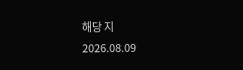해당 지
2026.08.09